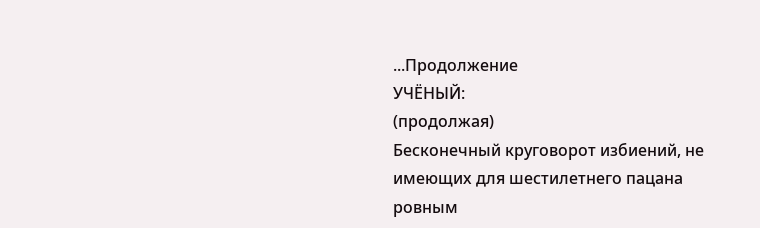...Продолжение
УЧЁНЫЙ:
(продолжая)
Бесконечный круговорот избиений, не имеющих для шестилетнего пацана ровным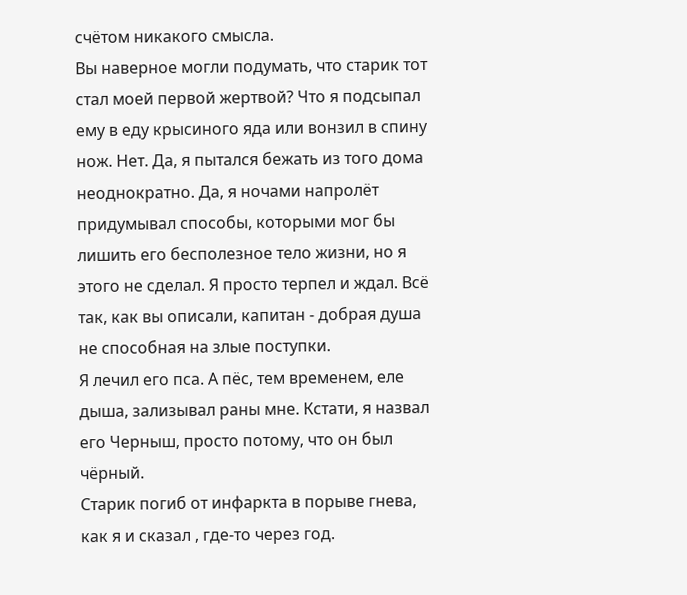счётом никакого смысла.
Вы наверное могли подумать, что старик тот стал моей первой жертвой? Что я подсыпал ему в еду крысиного яда или вонзил в спину нож. Нет. Да, я пытался бежать из того дома неоднократно. Да, я ночами напролёт придумывал способы, которыми мог бы лишить его бесполезное тело жизни, но я этого не сделал. Я просто терпел и ждал. Всё так, как вы описали, капитан - добрая душа не способная на злые поступки.
Я лечил его пса. А пёс, тем временем, еле дыша, зализывал раны мне. Кстати, я назвал его Черныш, просто потому, что он был чёрный.
Старик погиб от инфаркта в порыве гнева, как я и сказал , где-то через год.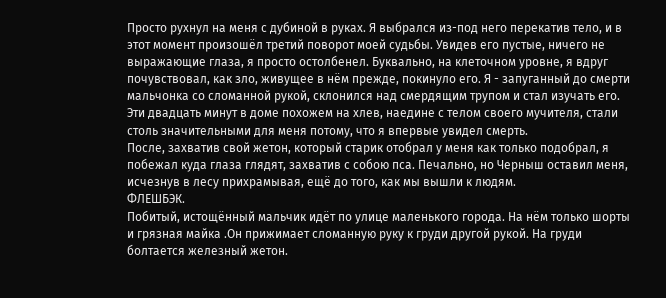Просто рухнул на меня с дубиной в руках. Я выбрался из-под него перекатив тело, и в этот момент произошёл третий поворот моей судьбы. Увидев его пустые, ничего не выражающие глаза, я просто остолбенел. Буквально, на клеточном уровне, я вдруг почувствовал, как зло, живущее в нём прежде, покинуло его. Я - запуганный до смерти мальчонка со сломанной рукой, склонился над смердящим трупом и стал изучать его. Эти двадцать минут в доме похожем на хлев, наедине с телом своего мучителя, стали столь значительными для меня потому, что я впервые увидел смерть.
После, захватив свой жетон, который старик отобрал у меня как только подобрал, я побежал куда глаза глядят, захватив с собою пса. Печально, но Черныш оставил меня, исчезнув в лесу прихрамывая, ещё до того, как мы вышли к людям.
ФЛЕШБЭК.
Побитый, истощённый мальчик идёт по улице маленького города. На нём только шорты и грязная майка .Он прижимает сломанную руку к груди другой рукой. На груди болтается железный жетон.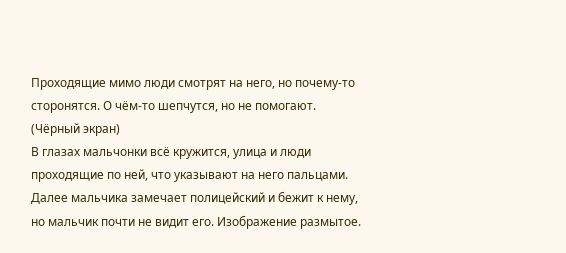Проходящие мимо люди смотрят на него, но почему-то сторонятся. О чём-то шепчутся, но не помогают.
(Чёрный экран)
В глазах мальчонки всё кружится, улица и люди проходящие по ней, что указывают на него пальцами. Далее мальчика замечает полицейский и бежит к нему, но мальчик почти не видит его. Изображение размытое.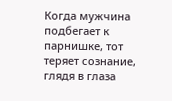Когда мужчина подбегает к парнишке, тот теряет сознание, глядя в глаза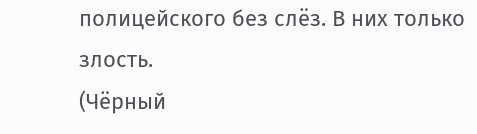полицейского без слёз. В них только злость.
(Чёрный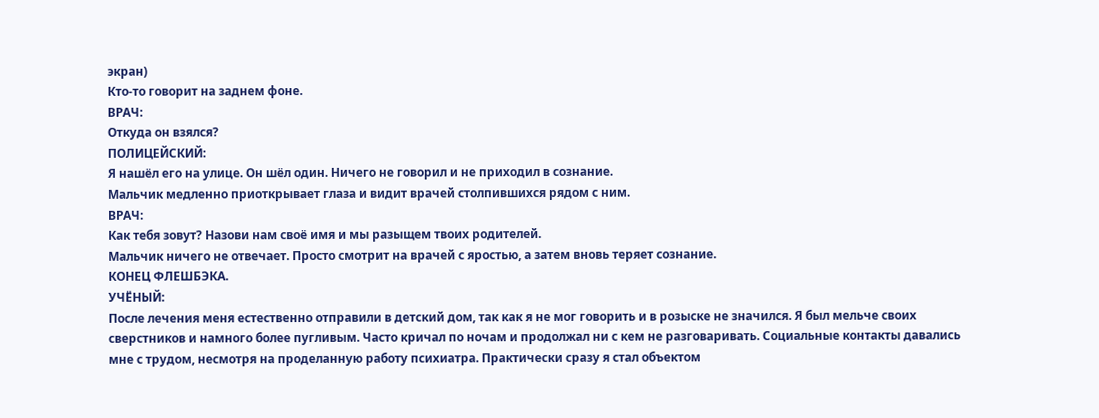экран)
Кто-то говорит на заднем фоне.
ВРАЧ:
Откуда он взялся?
ПОЛИЦЕЙСКИЙ:
Я нашёл его на улице. Он шёл один. Ничего не говорил и не приходил в сознание.
Мальчик медленно приоткрывает глаза и видит врачей столпившихся рядом с ним.
ВРАЧ:
Как тебя зовут? Назови нам своё имя и мы разыщем твоих родителей.
Мальчик ничего не отвечает. Просто смотрит на врачей с яростью, а затем вновь теряет сознание.
КОНЕЦ ФЛЕШБЭКА.
УЧЁНЫЙ:
После лечения меня естественно отправили в детский дом, так как я не мог говорить и в розыске не значился. Я был мельче своих сверстников и намного более пугливым. Часто кричал по ночам и продолжал ни с кем не разговаривать. Социальные контакты давались мне с трудом, несмотря на проделанную работу психиатра. Практически сразу я стал объектом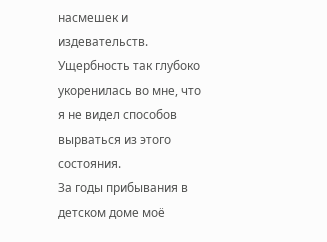насмешек и издевательств. Ущербность так глубоко укоренилась во мне, что я не видел способов вырваться из этого состояния.
За годы прибывания в детском доме моё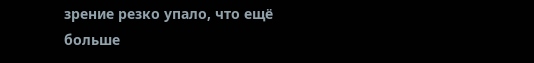зрение резко упало, что ещё больше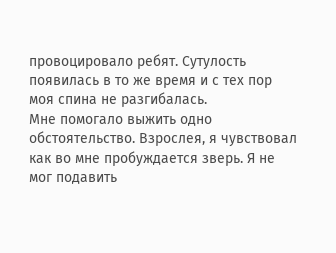провоцировало ребят. Сутулость появилась в то же время и с тех пор моя спина не разгибалась.
Мне помогало выжить одно обстоятельство. Взрослея, я чувствовал как во мне пробуждается зверь. Я не мог подавить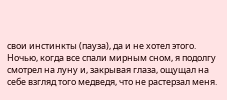свои инстинкты (пауза), да и не хотел этого.
Ночью, когда все спали мирным сном, я подолгу смотрел на луну и, закрывая глаза, ощущал на себе взгляд того медведя, что не растерзал меня.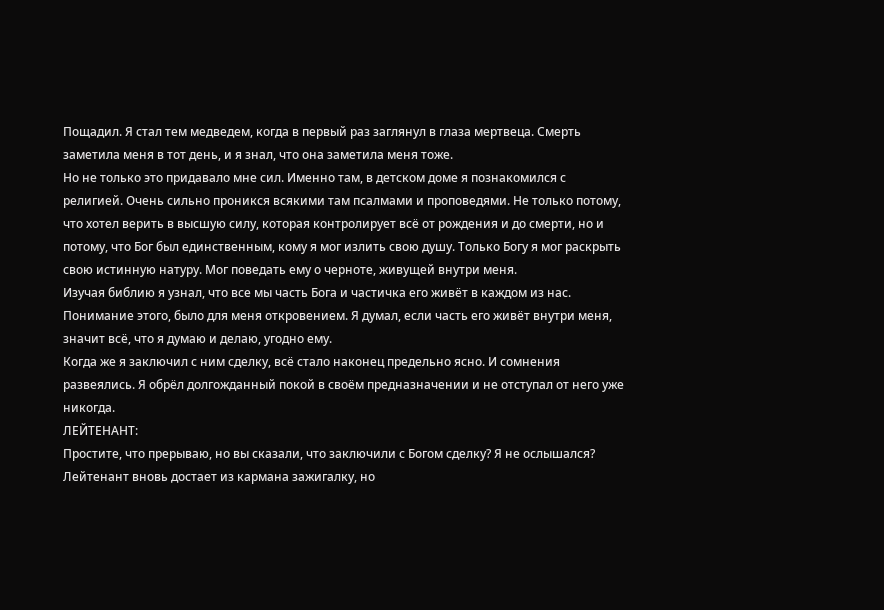Пощадил. Я стал тем медведем, когда в первый раз заглянул в глаза мертвеца. Смерть заметила меня в тот день, и я знал, что она заметила меня тоже.
Но не только это придавало мне сил. Именно там, в детском доме я познакомился с религией. Очень сильно проникся всякими там псалмами и проповедями. Не только потому, что хотел верить в высшую силу, которая контролирует всё от рождения и до смерти, но и потому, что Бог был единственным, кому я мог излить свою душу. Только Богу я мог раскрыть свою истинную натуру. Мог поведать ему о черноте, живущей внутри меня.
Изучая библию я узнал, что все мы часть Бога и частичка его живёт в каждом из нас. Понимание этого, было для меня откровением. Я думал, если часть его живёт внутри меня, значит всё, что я думаю и делаю, угодно ему.
Когда же я заключил с ним сделку, всё стало наконец предельно ясно. И сомнения развеялись. Я обрёл долгожданный покой в своём предназначении и не отступал от него уже никогда.
ЛЕЙТЕНАНТ:
Простите, что прерываю, но вы сказали, что заключили с Богом сделку? Я не ослышался?
Лейтенант вновь достает из кармана зажигалку, но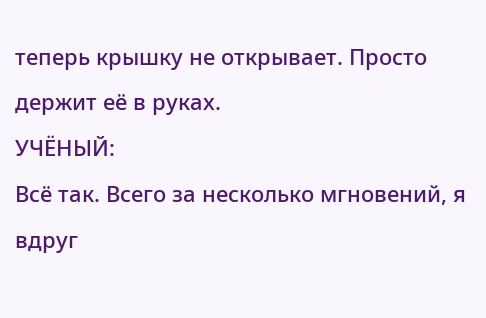теперь крышку не открывает. Просто держит её в руках.
УЧЁНЫЙ:
Всё так. Всего за несколько мгновений, я вдруг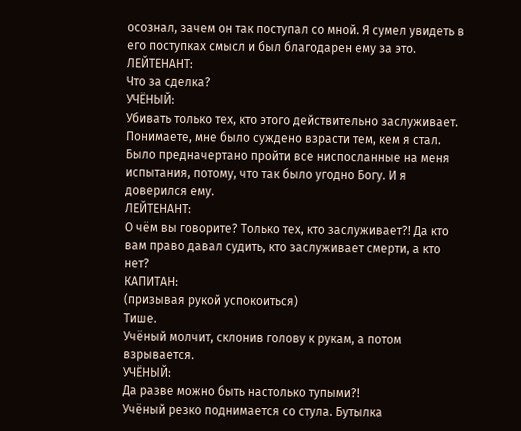осознал, зачем он так поступал со мной. Я сумел увидеть в его поступках смысл и был благодарен ему за это.
ЛЕЙТЕНАНТ:
Что за сделка?
УЧЁНЫЙ:
Убивать только тех, кто этого действительно заслуживает. Понимаете, мне было суждено взрасти тем, кем я стал. Было предначертано пройти все ниспосланные на меня испытания, потому, что так было угодно Богу. И я доверился ему.
ЛЕЙТЕНАНТ:
О чём вы говорите? Только тех, кто заслуживает?! Да кто вам право давал судить, кто заслуживает смерти, а кто нет?
КАПИТАН:
(призывая рукой успокоиться)
Тише.
Учёный молчит, склонив голову к рукам, а потом взрывается.
УЧЁНЫЙ:
Да разве можно быть настолько тупыми?!
Учёный резко поднимается со стула. Бутылка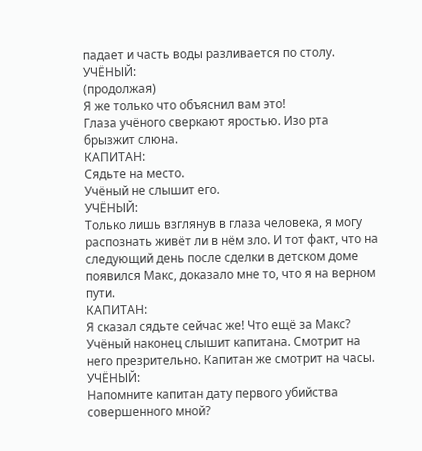падает и часть воды разливается по столу.
УЧЁНЫЙ:
(продолжая)
Я же только что объяснил вам это!
Глаза учёного сверкают яростью. Изо рта брызжит слюна.
КАПИТАН:
Сядьте на место.
Учёный не слышит его.
УЧЁНЫЙ:
Только лишь взглянув в глаза человека, я могу распознать живёт ли в нём зло. И тот факт, что на следующий день после сделки в детском доме появился Макс, доказало мне то, что я на верном пути.
КАПИТАН:
Я сказал сядьте сейчас же! Что ещё за Макс?
Учёный наконец слышит капитана. Смотрит на него презрительно. Капитан же смотрит на часы.
УЧЁНЫЙ:
Напомните капитан дату первого убийства совершенного мной?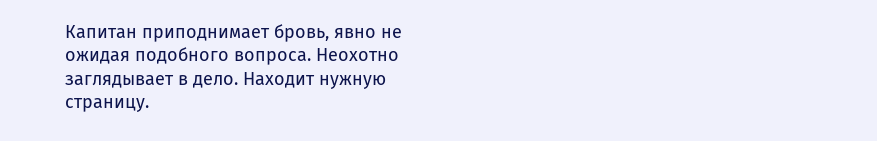Капитан приподнимает бровь, явно не ожидая подобного вопроса. Неохотно заглядывает в дело. Находит нужную страницу.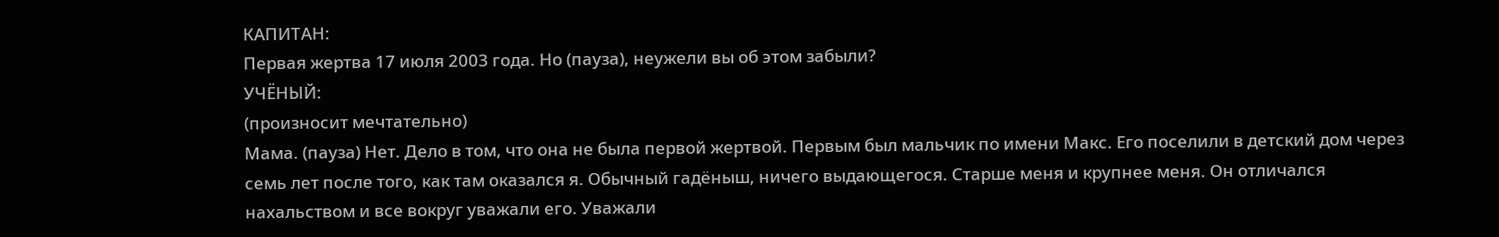КАПИТАН:
Первая жертва 17 июля 2003 года. Но (пауза), неужели вы об этом забыли?
УЧЁНЫЙ:
(произносит мечтательно)
Мама. (пауза) Нет. Дело в том, что она не была первой жертвой. Первым был мальчик по имени Макс. Его поселили в детский дом через семь лет после того, как там оказался я. Обычный гадёныш, ничего выдающегося. Старше меня и крупнее меня. Он отличался нахальством и все вокруг уважали его. Уважали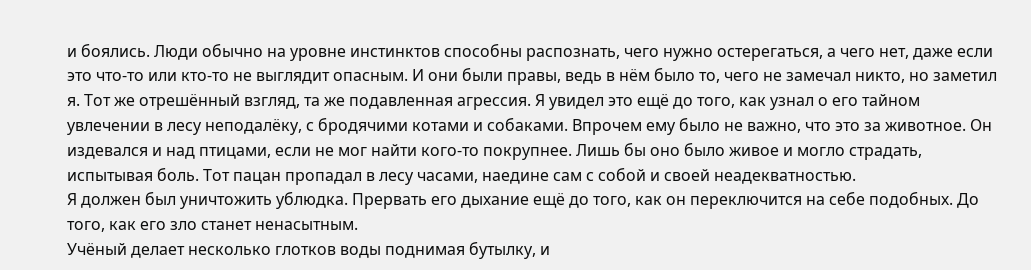и боялись. Люди обычно на уровне инстинктов способны распознать, чего нужно остерегаться, а чего нет, даже если это что-то или кто-то не выглядит опасным. И они были правы, ведь в нём было то, чего не замечал никто, но заметил я. Тот же отрешённый взгляд, та же подавленная агрессия. Я увидел это ещё до того, как узнал о его тайном увлечении в лесу неподалёку, с бродячими котами и собаками. Впрочем ему было не важно, что это за животное. Он издевался и над птицами, если не мог найти кого-то покрупнее. Лишь бы оно было живое и могло страдать, испытывая боль. Тот пацан пропадал в лесу часами, наедине сам с собой и своей неадекватностью.
Я должен был уничтожить ублюдка. Прервать его дыхание ещё до того, как он переключится на себе подобных. До того, как его зло станет ненасытным.
Учёный делает несколько глотков воды поднимая бутылку, и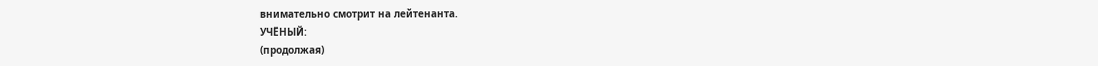внимательно смотрит на лейтенанта.
УЧЁНЫЙ:
(продолжая)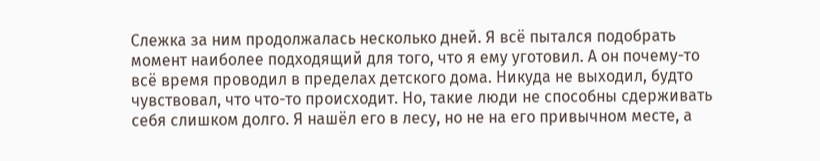Слежка за ним продолжалась несколько дней. Я всё пытался подобрать момент наиболее подходящий для того, что я ему уготовил. А он почему-то всё время проводил в пределах детского дома. Никуда не выходил, будто чувствовал, что что-то происходит. Но, такие люди не способны сдерживать себя слишком долго. Я нашёл его в лесу, но не на его привычном месте, а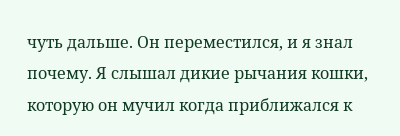чуть дальше. Он переместился, и я знал почему. Я слышал дикие рычания кошки, которую он мучил когда приближался к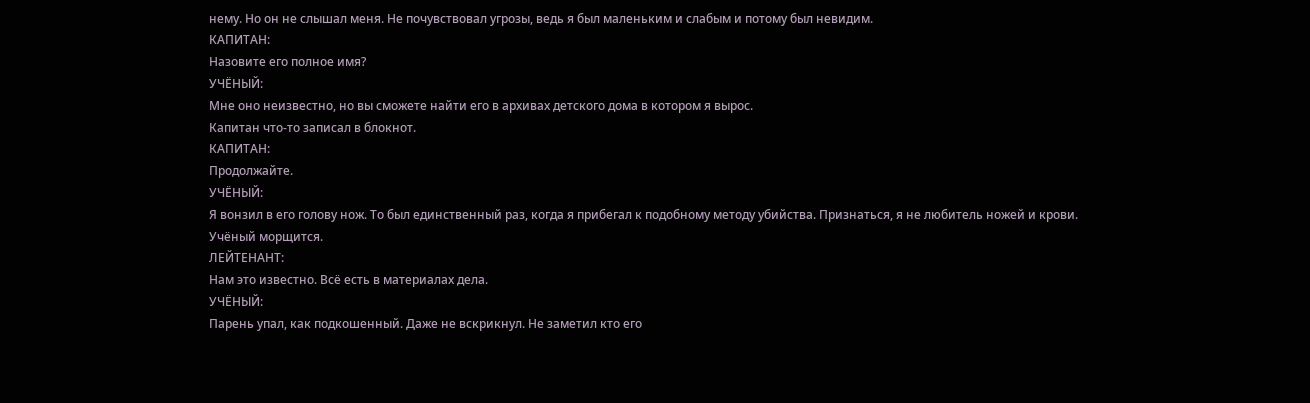нему. Но он не слышал меня. Не почувствовал угрозы, ведь я был маленьким и слабым и потому был невидим.
КАПИТАН:
Назовите его полное имя?
УЧЁНЫЙ:
Мне оно неизвестно, но вы сможете найти его в архивах детского дома в котором я вырос.
Капитан что-то записал в блокнот.
КАПИТАН:
Продолжайте.
УЧЁНЫЙ:
Я вонзил в его голову нож. То был единственный раз, когда я прибегал к подобному методу убийства. Признаться, я не любитель ножей и крови.
Учёный морщится.
ЛЕЙТЕНАНТ:
Нам это известно. Всё есть в материалах дела.
УЧЁНЫЙ:
Парень упал, как подкошенный. Даже не вскрикнул. Не заметил кто его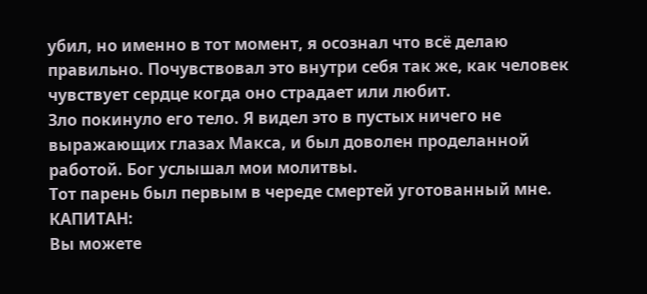убил, но именно в тот момент, я осознал что всё делаю правильно. Почувствовал это внутри себя так же, как человек чувствует сердце когда оно страдает или любит.
Зло покинуло его тело. Я видел это в пустых ничего не выражающих глазах Макса, и был доволен проделанной работой. Бог услышал мои молитвы.
Тот парень был первым в череде смертей уготованный мне.
КАПИТАН:
Вы можете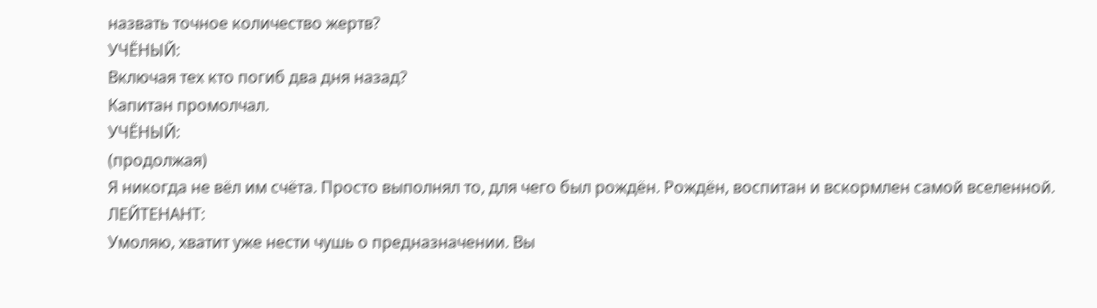назвать точное количество жертв?
УЧЁНЫЙ:
Включая тех кто погиб два дня назад?
Капитан промолчал.
УЧЁНЫЙ:
(продолжая)
Я никогда не вёл им счёта. Просто выполнял то, для чего был рождён. Рождён, воспитан и вскормлен самой вселенной.
ЛЕЙТЕНАНТ:
Умоляю, хватит уже нести чушь о предназначении. Вы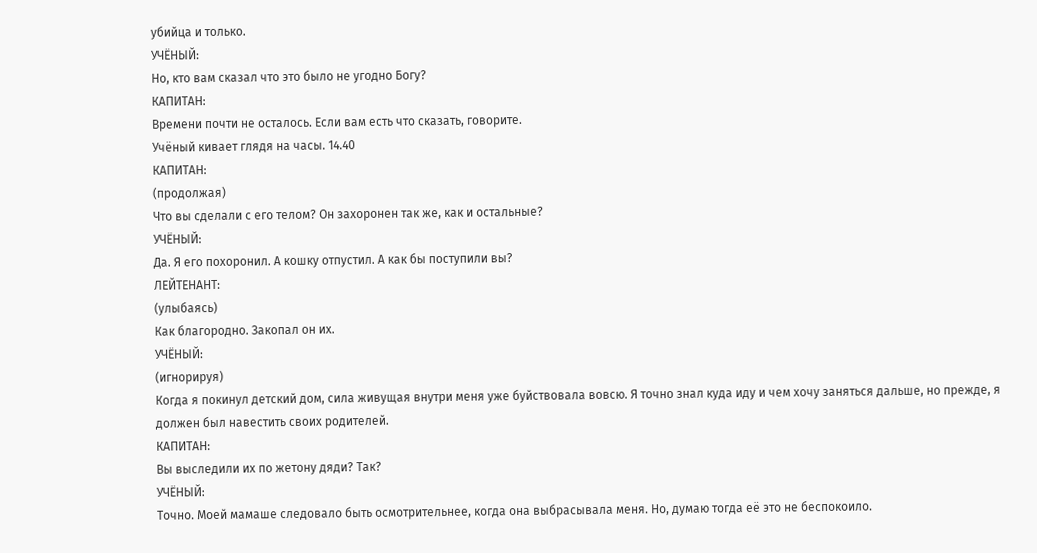убийца и только.
УЧЁНЫЙ:
Но, кто вам сказал что это было не угодно Богу?
КАПИТАН:
Времени почти не осталось. Если вам есть что сказать, говорите.
Учёный кивает глядя на часы. 14.40
КАПИТАН:
(продолжая)
Что вы сделали с его телом? Он захоронен так же, как и остальные?
УЧЁНЫЙ:
Да. Я его похоронил. А кошку отпустил. А как бы поступили вы?
ЛЕЙТЕНАНТ:
(улыбаясь)
Как благородно. Закопал он их.
УЧЁНЫЙ:
(игнорируя)
Когда я покинул детский дом, сила живущая внутри меня уже буйствовала вовсю. Я точно знал куда иду и чем хочу заняться дальше, но прежде, я должен был навестить своих родителей.
КАПИТАН:
Вы выследили их по жетону дяди? Так?
УЧЁНЫЙ:
Точно. Моей мамаше следовало быть осмотрительнее, когда она выбрасывала меня. Но, думаю тогда её это не беспокоило.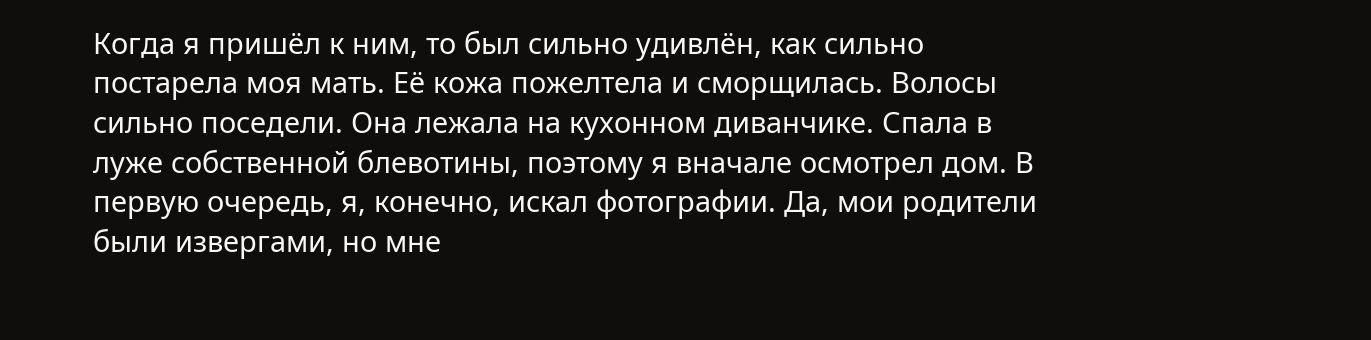Когда я пришёл к ним, то был сильно удивлён, как сильно постарела моя мать. Её кожа пожелтела и сморщилась. Волосы сильно поседели. Она лежала на кухонном диванчике. Спала в луже собственной блевотины, поэтому я вначале осмотрел дом. В первую очередь, я, конечно, искал фотографии. Да, мои родители были извергами, но мне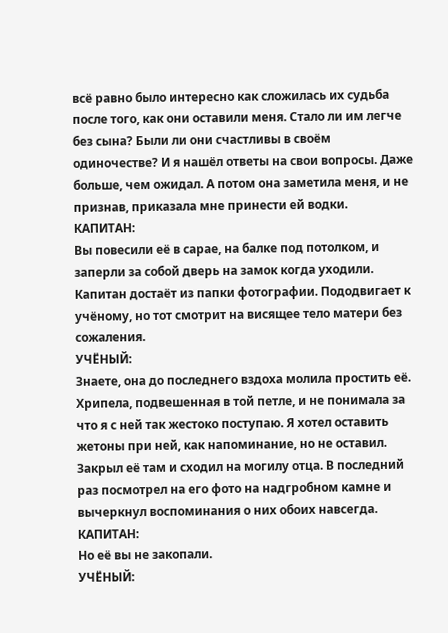всё равно было интересно как сложилась их судьба после того, как они оставили меня. Стало ли им легче без сына? Были ли они счастливы в своём одиночестве? И я нашёл ответы на свои вопросы. Даже больше, чем ожидал. А потом она заметила меня, и не признав, приказала мне принести ей водки.
КАПИТАН:
Вы повесили её в сарае, на балке под потолком, и заперли за собой дверь на замок когда уходили.
Капитан достаёт из папки фотографии. Пододвигает к учёному, но тот смотрит на висящее тело матери без сожаления.
УЧЁНЫЙ:
Знаете, она до последнего вздоха молила простить её. Хрипела, подвешенная в той петле, и не понимала за что я с ней так жестоко поступаю. Я хотел оставить жетоны при ней, как напоминание, но не оставил. Закрыл её там и сходил на могилу отца. В последний раз посмотрел на его фото на надгробном камне и вычеркнул воспоминания о них обоих навсегда.
КАПИТАН:
Но её вы не закопали.
УЧЁНЫЙ: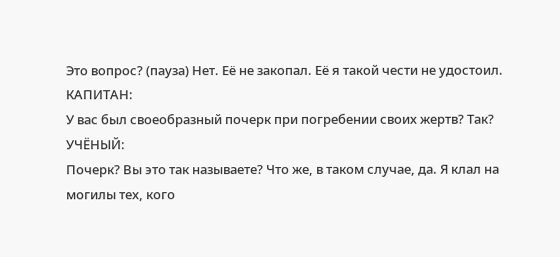Это вопрос? (пауза) Нет. Её не закопал. Её я такой чести не удостоил.
КАПИТАН:
У вас был своеобразный почерк при погребении своих жертв? Так?
УЧЁНЫЙ:
Почерк? Вы это так называете? Что же, в таком случае, да. Я клал на могилы тех, кого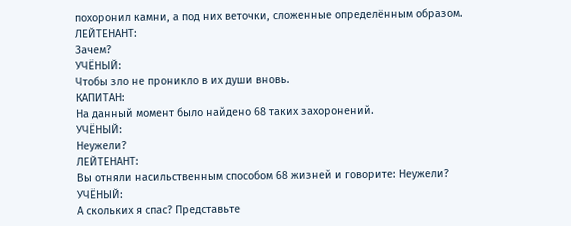похоронил камни, а под них веточки, сложенные определённым образом.
ЛЕЙТЕНАНТ:
Зачем?
УЧЁНЫЙ:
Чтобы зло не проникло в их души вновь.
КАПИТАН:
На данный момент было найдено 68 таких захоронений.
УЧЁНЫЙ:
Неужели?
ЛЕЙТЕНАНТ:
Вы отняли насильственным способом 68 жизней и говорите: Неужели?
УЧЁНЫЙ:
А скольких я спас? Представьте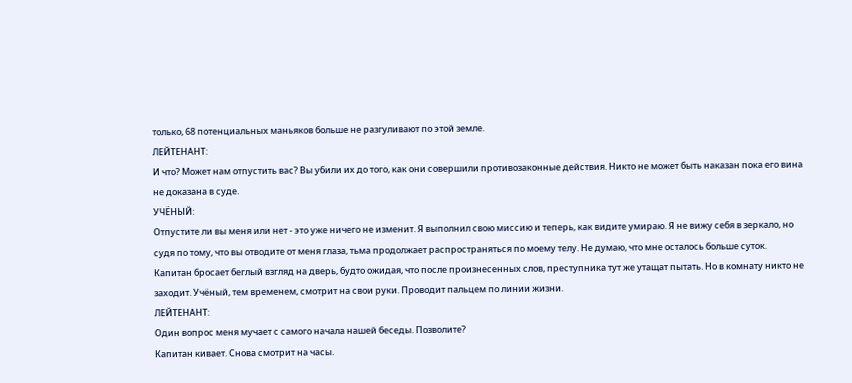только, 68 потенциальных маньяков больше не разгуливают по этой земле.
ЛЕЙТЕНАНТ:
И что? Может нам отпустить вас? Вы убили их до того, как они совершили противозаконные действия. Никто не может быть наказан пока его вина не доказана в суде.
УЧЁНЫЙ:
Отпустите ли вы меня или нет - это уже ничего не изменит. Я выполнил свою миссию и теперь, как видите умираю. Я не вижу себя в зеркало, но судя по тому, что вы отводите от меня глаза, тьма продолжает распространяться по моему телу. Не думаю, что мне осталось больше суток.
Капитан бросает беглый взгляд на дверь, будто ожидая, что после произнесенных слов, преступника тут же утащат пытать. Но в комнату никто не заходит. Учёный, тем временем, смотрит на свои руки. Проводит пальцем по линии жизни.
ЛЕЙТЕНАНТ:
Один вопрос меня мучает с самого начала нашей беседы. Позволите?
Капитан кивает. Снова смотрит на часы.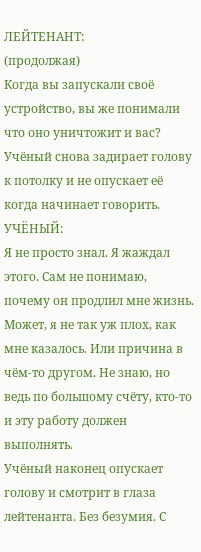ЛЕЙТЕНАНТ:
(продолжая)
Когда вы запускали своё устройство, вы же понимали что оно уничтожит и вас?
Учёный снова задирает голову к потолку и не опускает её когда начинает говорить.
УЧЁНЫЙ:
Я не просто знал. Я жаждал этого. Сам не понимаю, почему он продлил мне жизнь. Может, я не так уж плох, как мне казалось. Или причина в чём-то другом. Не знаю, но ведь по большому счёту, кто-то и эту работу должен выполнять.
Учёный наконец опускает голову и смотрит в глаза лейтенанта. Без безумия. С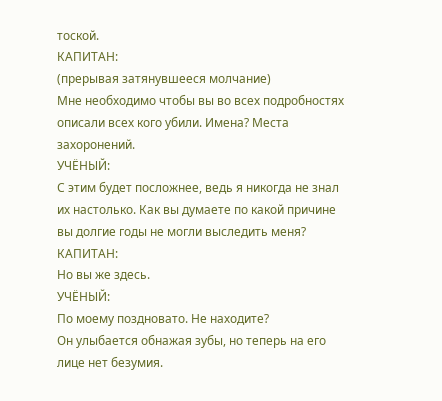тоской.
КАПИТАН:
(прерывая затянувшееся молчание)
Мне необходимо чтобы вы во всех подробностях описали всех кого убили. Имена? Места захоронений.
УЧЁНЫЙ:
С этим будет посложнее, ведь я никогда не знал их настолько. Как вы думаете по какой причине вы долгие годы не могли выследить меня?
КАПИТАН:
Но вы же здесь.
УЧЁНЫЙ:
По моему поздновато. Не находите?
Он улыбается обнажая зубы, но теперь на его лице нет безумия.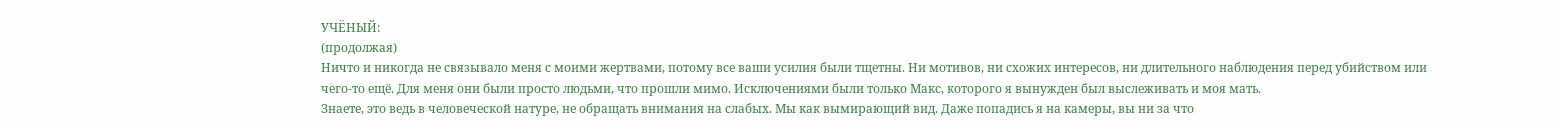УЧЁНЫЙ:
(продолжая)
Ничто и никогда не связывало меня с моими жертвами, потому все ваши усилия были тщетны. Ни мотивов, ни схожих интересов, ни длительного наблюдения перед убийством или чего-то ещё. Для меня они были просто людьми, что прошли мимо. Исключениями были только Макс, которого я вынужден был выслеживать и моя мать.
Знаете, это ведь в человеческой натуре, не обращать внимания на слабых. Мы как вымирающий вид. Даже попадись я на камеры, вы ни за что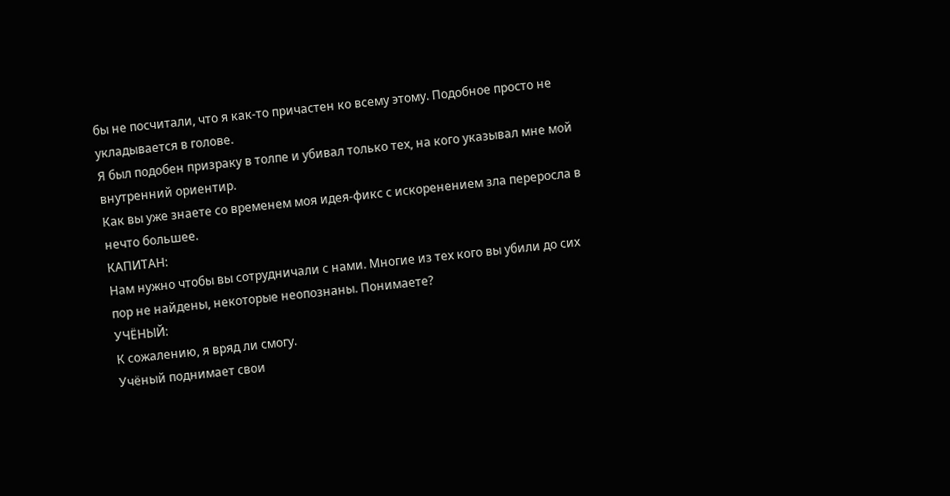бы не посчитали, что я как-то причастен ко всему этому. Подобное просто не укладывается в голове.
Я был подобен призраку в толпе и убивал только тех, на кого указывал мне мой внутренний ориентир.
Как вы уже знаете со временем моя идея-фикс с искоренением зла переросла в нечто большее.
КАПИТАН:
Нам нужно чтобы вы сотрудничали с нами. Многие из тех кого вы убили до сих пор не найдены, некоторые неопознаны. Понимаете?
УЧЁНЫЙ:
К сожалению, я вряд ли смогу.
Учёный поднимает свои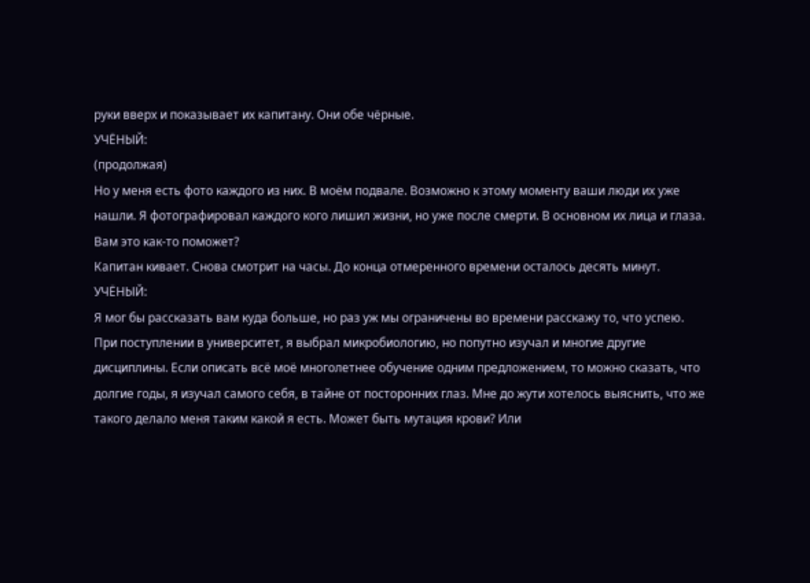руки вверх и показывает их капитану. Они обе чёрные.
УЧЁНЫЙ:
(продолжая)
Но у меня есть фото каждого из них. В моём подвале. Возможно к этому моменту ваши люди их уже нашли. Я фотографировал каждого кого лишил жизни, но уже после смерти. В основном их лица и глаза. Вам это как-то поможет?
Капитан кивает. Снова смотрит на часы. До конца отмеренного времени осталось десять минут.
УЧЁНЫЙ:
Я мог бы рассказать вам куда больше, но раз уж мы ограничены во времени расскажу то, что успею.
При поступлении в университет, я выбрал микробиологию, но попутно изучал и многие другие дисциплины. Если описать всё моё многолетнее обучение одним предложением, то можно сказать, что долгие годы, я изучал самого себя, в тайне от посторонних глаз. Мне до жути хотелось выяснить, что же такого делало меня таким какой я есть. Может быть мутация крови? Или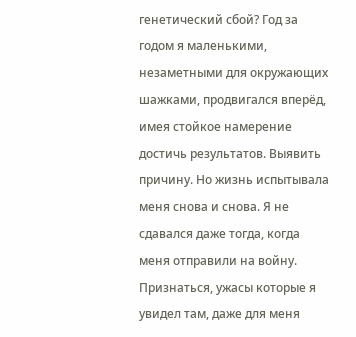генетический сбой? Год за годом я маленькими, незаметными для окружающих шажками, продвигался вперёд, имея стойкое намерение достичь результатов. Выявить причину. Но жизнь испытывала меня снова и снова. Я не сдавался даже тогда, когда меня отправили на войну. Признаться, ужасы которые я увидел там, даже для меня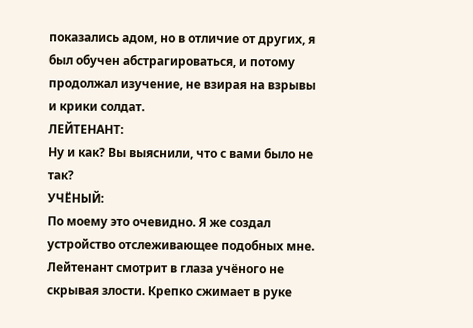показались адом, но в отличие от других, я был обучен абстрагироваться, и потому продолжал изучение, не взирая на взрывы и крики солдат.
ЛЕЙТЕНАНТ:
Ну и как? Вы выяснили, что с вами было не так?
УЧЁНЫЙ:
По моему это очевидно. Я же создал устройство отслеживающее подобных мне.
Лейтенант смотрит в глаза учёного не скрывая злости. Крепко сжимает в руке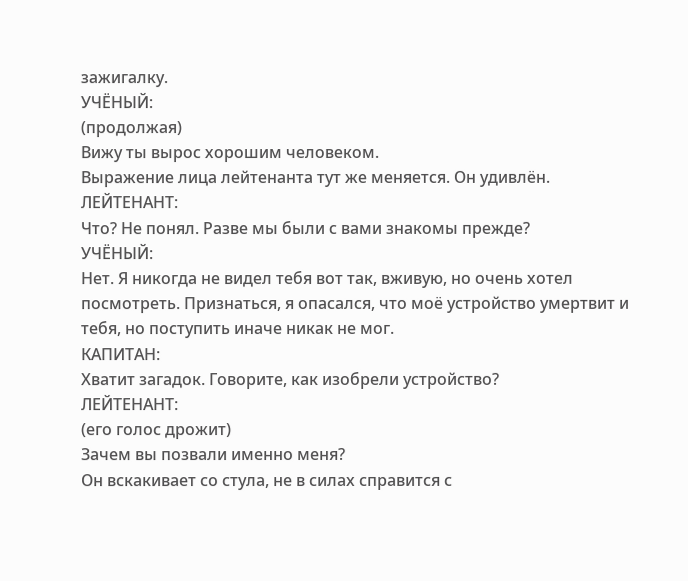зажигалку.
УЧЁНЫЙ:
(продолжая)
Вижу ты вырос хорошим человеком.
Выражение лица лейтенанта тут же меняется. Он удивлён.
ЛЕЙТЕНАНТ:
Что? Не понял. Разве мы были с вами знакомы прежде?
УЧЁНЫЙ:
Нет. Я никогда не видел тебя вот так, вживую, но очень хотел посмотреть. Признаться, я опасался, что моё устройство умертвит и тебя, но поступить иначе никак не мог.
КАПИТАН:
Хватит загадок. Говорите, как изобрели устройство?
ЛЕЙТЕНАНТ:
(его голос дрожит)
Зачем вы позвали именно меня?
Он вскакивает со стула, не в силах справится с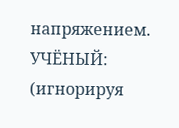напряжением.
УЧЁНЫЙ:
(игнорируя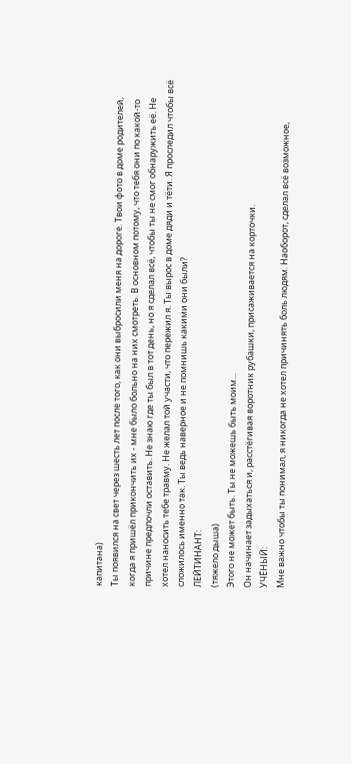капитана)
Ты появился на свет через шесть лет после того, как они выбросили меня на дороге. Твои фото в доме родителей, когда я пришёл прикончить их - мне было больно на них смотреть. В основном потому, что тебя они по какой-то причине предпочли оставить. Не знаю где ты был в тот день, но я сделал всё, чтобы ты не смог обнаружить её. Не хотел наносить тебе травму. Не желал той участи, что пережил я. Ты вырос в доме дяди и тёти. Я проследил чтобы всё сложилось именно так. Ты ведь наверное и не помнишь какими они были?
ЛЕЙТИНАНТ:
(тяжело дыша)
Этого не может быть. Ты не можешь быть моим...
Он начинает задыхаться и, расстёгивая воротник рубашки, присаживается на корточки.
УЧЁНЫЙ:
Мне важно чтобы ты понимал, я никогда не хотел причинять боль людям. Наоборот, сделал всё возможное,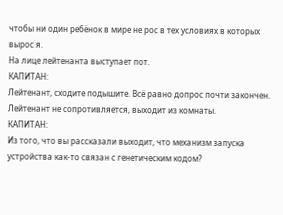чтобы ни один ребёнок в мире не рос в тех условиях в которых вырос я.
На лице лейтенанта выступает пот.
КАПИТАН:
Лейтенант, сходите подышите. Всё равно допрос почти закончен.
Лейтенант не сопротивляется, выходит из комнаты.
КАПИТАН:
Из того, что вы рассказали выходит, что механизм запуска устройства как-то связан с генетическим кодом?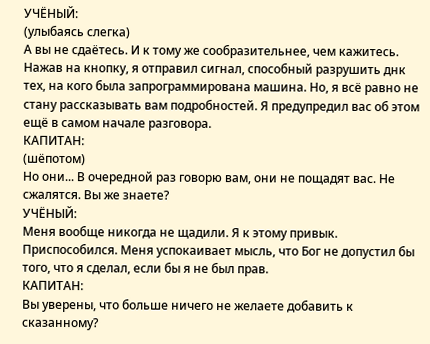УЧЁНЫЙ:
(улыбаясь слегка)
А вы не сдаётесь. И к тому же сообразительнее, чем кажитесь.
Нажав на кнопку, я отправил сигнал, способный разрушить днк тех, на кого была запрограммирована машина. Но, я всё равно не стану рассказывать вам подробностей. Я предупредил вас об этом ещё в самом начале разговора.
КАПИТАН:
(шёпотом)
Но они... В очередной раз говорю вам, они не пощадят вас. Не сжалятся. Вы же знаете?
УЧЁНЫЙ:
Меня вообще никогда не щадили. Я к этому привык. Приспособился. Меня успокаивает мысль, что Бог не допустил бы того, что я сделал, если бы я не был прав.
КАПИТАН:
Вы уверены, что больше ничего не желаете добавить к сказанному?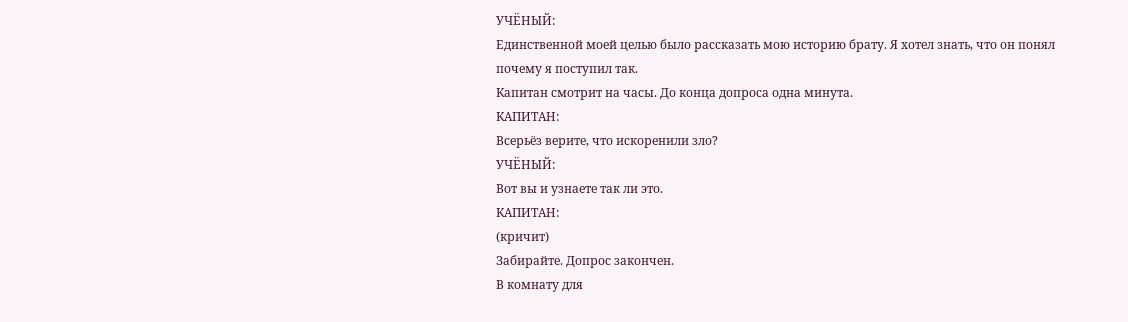УЧЁНЫЙ:
Единственной моей целью было рассказать мою историю брату. Я хотел знать, что он понял почему я поступил так.
Капитан смотрит на часы. До конца допроса одна минута.
КАПИТАН:
Всерьёз верите, что искоренили зло?
УЧЁНЫЙ:
Вот вы и узнаете так ли это.
КАПИТАН:
(кричит)
Забирайте. Допрос закончен.
В комнату для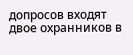допросов входят двое охранников в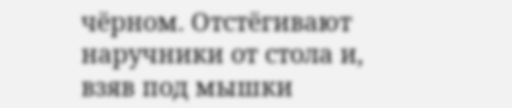чёрном. Отстёгивают наручники от стола и, взяв под мышки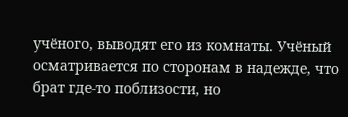учёного, выводят его из комнаты. Учёный осматривается по сторонам в надежде, что брат где-то поблизости, но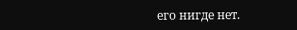его нигде нет.